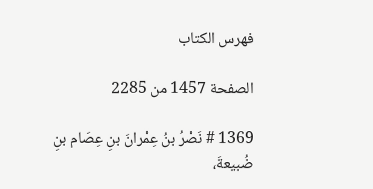فهرس الكتاب

الصفحة 1457 من 2285

1369 # نَصْرُ بنُ عِمْرانَ بنِ عِصَام بنِ ضُبيعةَ،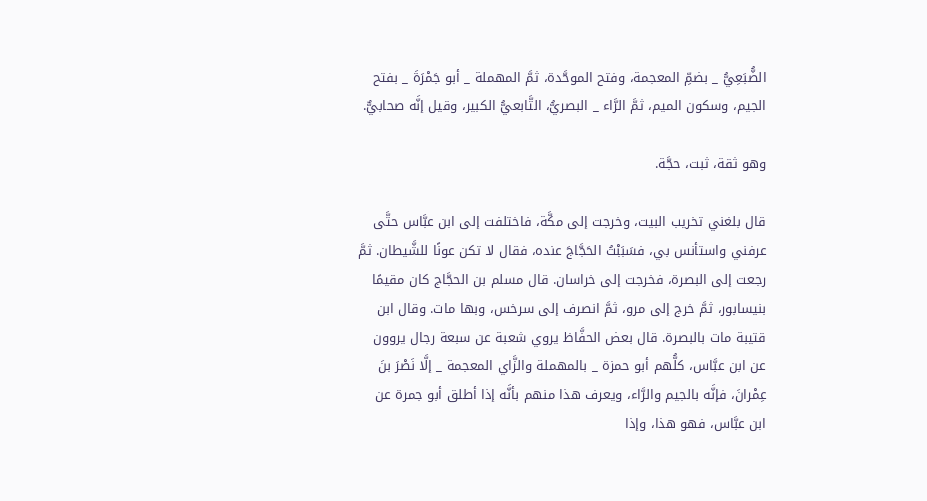الضُّبَعِيُّ _ بضمِّ المعجمة، وفتح الموحَّدة، ثمَّ المهملة _ أبو جَمْرَةَ _ بفتح الجيم، وسكون الميم، ثمَّ الرَّاء _ البصريُّ، التَّابعيُّ الكبير، وقيل إنَّه صحابيٌّ.

وهو ثقة، ثبت، حجَّة.

قال بلغني تخريب البيت، وخرجت إلى مكَّة، فاختلفت إلى ابن عبَّاس حتَّى عرفني واستأنس بي، فسَبَبْتُ الحَجَّاجَ عنده، فقال لا تكن عونًا للشَّيطان. ثمَّ رجعت إلى البصرة، فخرجت إلى خراسان. قال مسلم بن الحجَّاج كان مقيمًا بنيسابور، ثمَّ خرج إلى مرو، ثمَّ انصرف إلى سرخس، وبها مات. وقال ابن قتيبة مات بالبصرة. قال بعض الحفَّاظ يروي شعبة عن سبعة رجال يروون عن ابن عبَّاس، كلُّهم أبو حمزة _ بالمهملة والزَّاي المعجمة _ إلَّا نَصْرَ بنَ عِمْرانَ، فإنَّه بالجيم والرَّاء، ويعرف هذا منهم بأنَّه إذا أطلق أبو جمرة عن ابن عبَّاس، فهو هذا، وإذا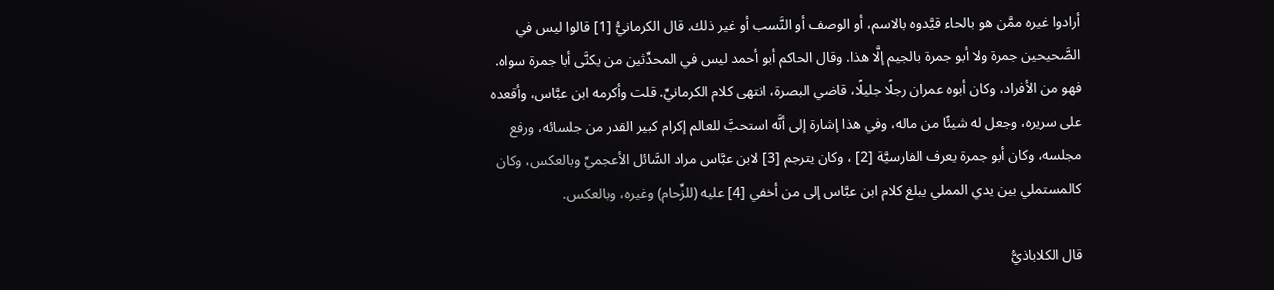أرادوا غيره ممَّن هو بالحاء قيَّدوه بالاسم، أو الوصف أو النَّسب أو غير ذلك. قال الكرمانيُّ [1] قالوا ليس في الصَّحيحين جمرة ولا أبو جمرة بالجيم إلَّا هذا. وقال الحاكم أبو أحمد ليس في المحدِّثين من يكنَّى أبا جمرة سواه. فهو من الأفراد، وكان أبوه عمران رجلًا جليلًا، قاضي البصرة، انتهى كلام الكرمانيِّ. قلت وأكرمه ابن عبَّاس، وأقعده على سريره، وجعل له شيئًا من ماله، وفي هذا إشارة إلى أنَّه استحبَّ للعالم إكرام كبير القدر من جلسائه، ورفع مجلسه، وكان أبو جمرة يعرف الفارسيَّة [2] ، وكان يترجم [3] لابن عبَّاس مراد السَّائل الأعجميِّ وبالعكس، وكان كالمستملي بين يدي المملي يبلغ كلام ابن عبَّاس إلى من أخفي [4] عليه (للزِّحام) وغيره، وبالعكس.

قال الكلاباذيُّ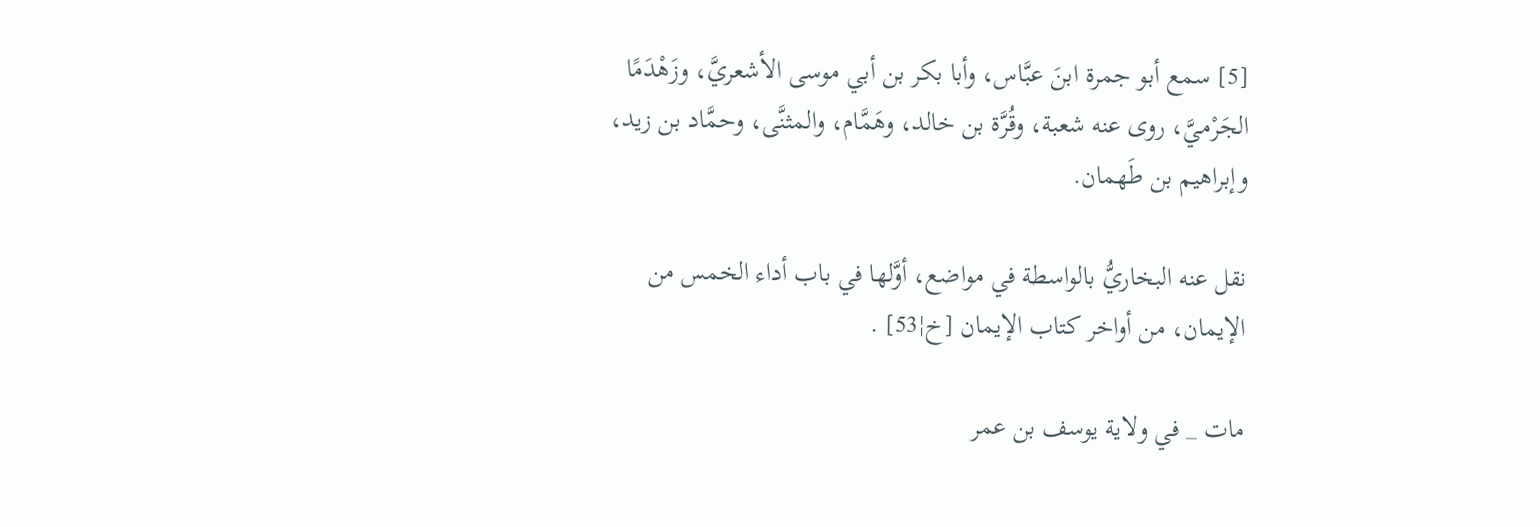[5] سمع أبو جمرة ابنَ عبَّاس، وأبا بكر بن أبي موسى الأشعريَّ، وزَهْدَمًا الجَرْميَّ، روى عنه شعبة، وقُرَّة بن خالد، وهَمَّام، والمثنَّى، وحمَّاد بن زيد، وإبراهيم بن طَهمان.

نقل عنه البخاريُّ بالواسطة في مواضع، أوَّلها في باب أداء الخمس من الإيمان، من أواخر كتاب الإيمان [خ¦53] .

مات _ في ولاية يوسف بن عمر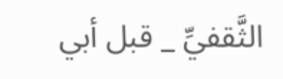الثَّقفيِّ _ قبل أبي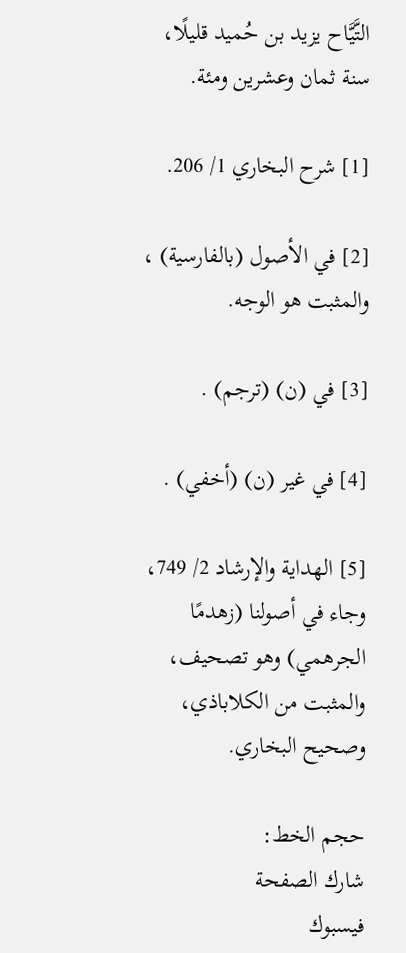التَّيَّاح يزيد بن حُميد قليلًا، سنة ثمان وعشرين ومئة.

[1] شرح البخاري 1/ 206.

[2] في الأصول (بالفارسية) ، والمثبت هو الوجه.

[3] في (ن) (ترجم) .

[4] في غير (ن) (أخفي) .

[5] الهداية والإرشاد 2/ 749، وجاء في أصولنا (زهدمًا الجرهمي) وهو تصحيف، والمثبت من الكلاباذي، وصحيح البخاري.

حجم الخط:
شارك الصفحة
فيسبوك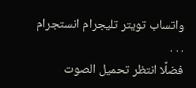واتساب تويتر تليجرام انستجرام
. . .
فضلًا انتظر تحميل الصوت